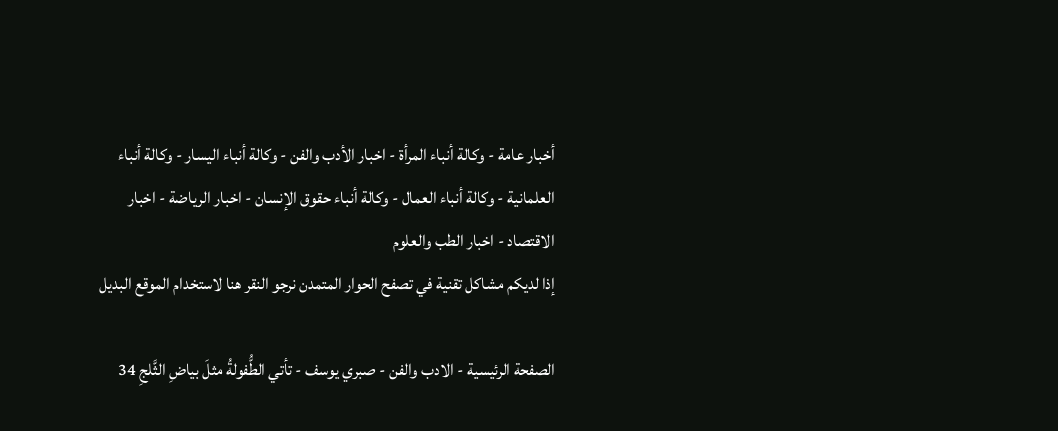أخبار عامة - وكالة أنباء المرأة - اخبار الأدب والفن - وكالة أنباء اليسار - وكالة أنباء العلمانية - وكالة أنباء العمال - وكالة أنباء حقوق الإنسان - اخبار الرياضة - اخبار الاقتصاد - اخبار الطب والعلوم
إذا لديكم مشاكل تقنية في تصفح الحوار المتمدن نرجو النقر هنا لاستخدام الموقع البديل

الصفحة الرئيسية - الادب والفن - صبري يوسف - تأتي الطُّفولةُ مثلَ بياضِ الثَّلجِ 34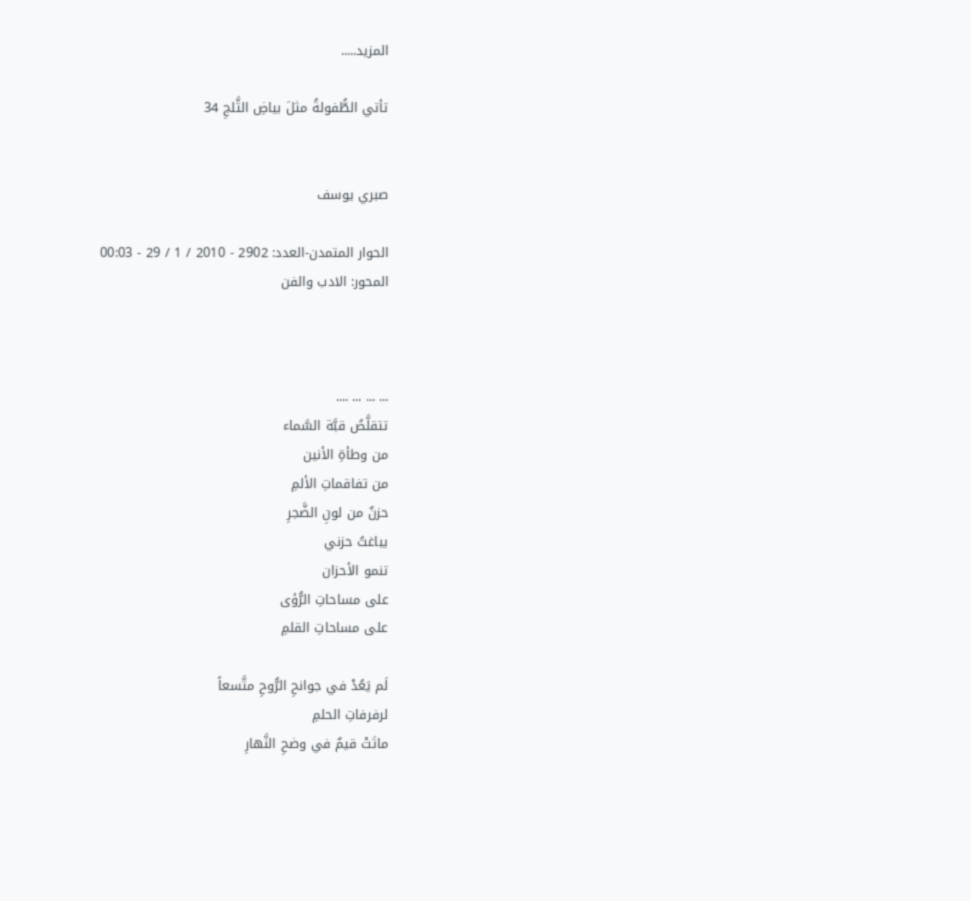المزيد.....

تأتي الطُّفولةُ مثلَ بياضِ الثَّلجِ 34


صبري يوسف

الحوار المتمدن-العدد: 2902 - 2010 / 1 / 29 - 00:03
المحور: الادب والفن



... ... ... ....
تتقلَّصُ قبَّة السَّماء
من وطأةِ الأنين
من تفاقماتِ الألمِ
حزنٌ من لونِ الضَّجرِ
يباغتُ حزني
تنمو الأحزان
على مساحاتِ الرُّؤى
على مساحاتِ القلمِ

لَم يَعُدْ في جوانحِ الرُّوحِ متَّسعاً
لرفرفاتِ الحلمِ
ماتَتْ قيمٌ في وضحِ النَّهارِ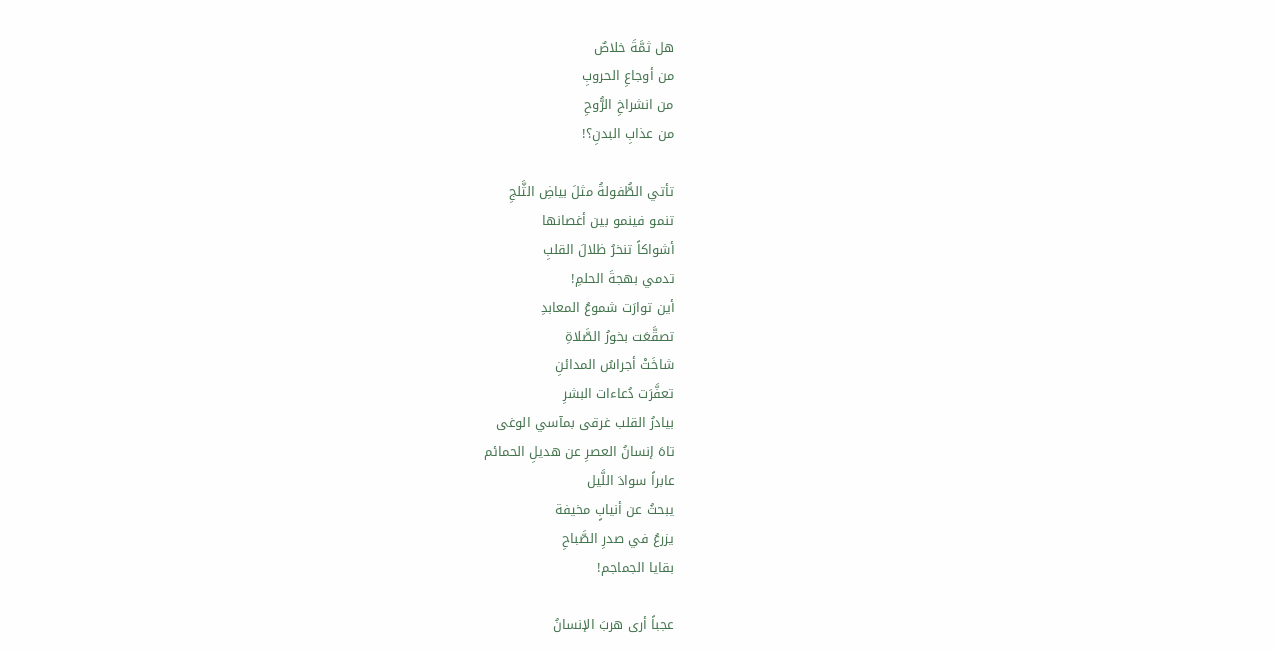هل ثمَّةَ خلاصٌ
من أوجاعِ الحروبِ
من انشراخِ الرُّوحِ
من عذابِ البدنِ؟!

تأتي الطُّفولةُ مثلَ بياضِ الثَّلجِ
تنمو فينمو بين أغصانها
أشواكاً تنخرُ ظلالَ القلبِ
تدمي بهجةَ الحلمِ!
أين توارَت شموعُ المعابدِ
تصقَّعَت بخورُ الصَّلاةِ
شاخَتْ أجراسُ المدائنِ
تعفَّرَت دُعاءات البشرِ
بيادرُ القلب غرقى بمآسي الوغى
تاهَ إنسانُ العصرِ عن هديلِ الحمائم
عابراً سوادَ اللَّيل
يبحثُ عن أنيابٍ مخيفة
يزرعُ في صدرِ الصَّباحِ
بقايا الجماجم!

عجباً أرى هربَ الإنسانُ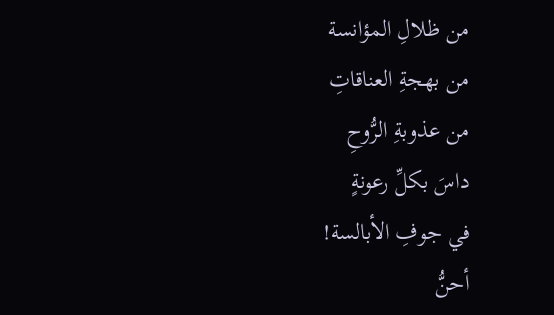من ظلالِ المؤانسة
من بهجةِ العناقاتِ
من عذوبةِ الرُّوحِ
داسَ بكلِّ رعونةٍ
في جوفِ الأبالسة!
أحنُّ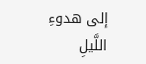إلى هدوءِ اللَّيلِ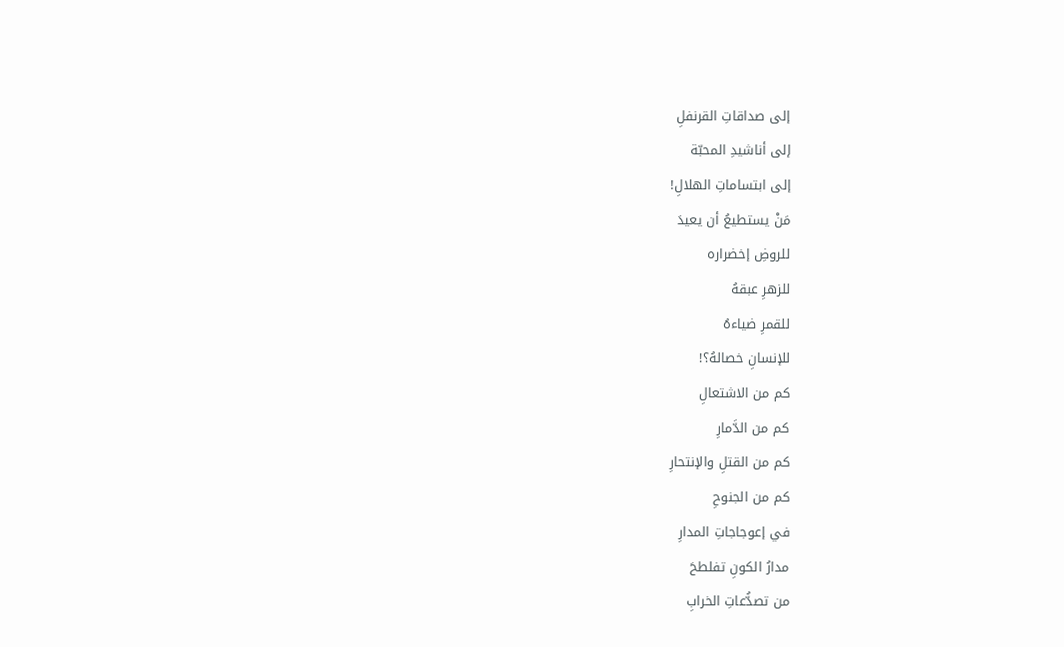إلى صداقاتِ القرنفلِ
إلى أناشيدِ المحبّة
إلى ابتساماتِ الهلالِ!
مَنْ يستطيعُ أن يعيدَ
للروضِ إخضراره
للزهرِ عبقهُ
للقمرِ ضياءهُ
للإنسانِ خصالهُ؟!
كم من الاشتعالِ
كم من الدَّمارِ
كم من القتلِ والإنتحارِ
كم من الجنوحِ
في إعوجاجاتِ المدارِ
مدارُ الكونِ تفلطحَ
من تصدُّعاتِ الخرابِ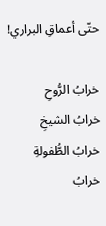حتّى أعماقِ البراري!

خرابُ الرُّوحِ
خرابُ الشيخِ
خرابُ الطُّفولةِ
خرابُ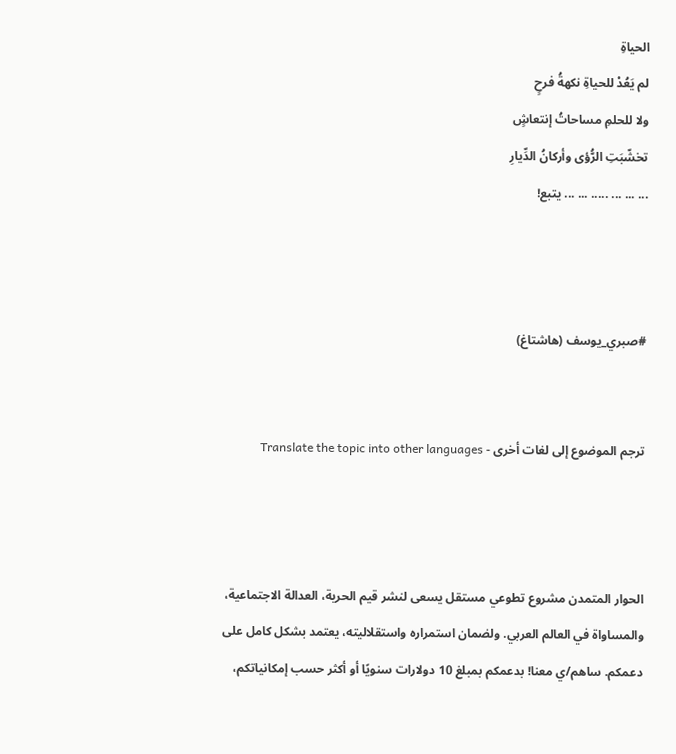الحياةِ
لم يَعُدْ للحياةِ نكهةُ فرحٍ
ولا للحلمِ مساحاتُ إنتعاشٍ
تخشّبَتِ الرُّؤى وأركانُ الدِّيارِ
... ... ... ..... ... ... يتبع!



#صبري_يوسف (هاشتاغ)


ترجم الموضوع إلى لغات أخرى - Translate the topic into other languages



الحوار المتمدن مشروع تطوعي مستقل يسعى لنشر قيم الحرية، العدالة الاجتماعية، والمساواة في العالم العربي. ولضمان استمراره واستقلاليته، يعتمد بشكل كامل على دعمكم. ساهم/ي معنا! بدعمكم بمبلغ 10 دولارات سنويًا أو أكثر حسب إمكانياتكم،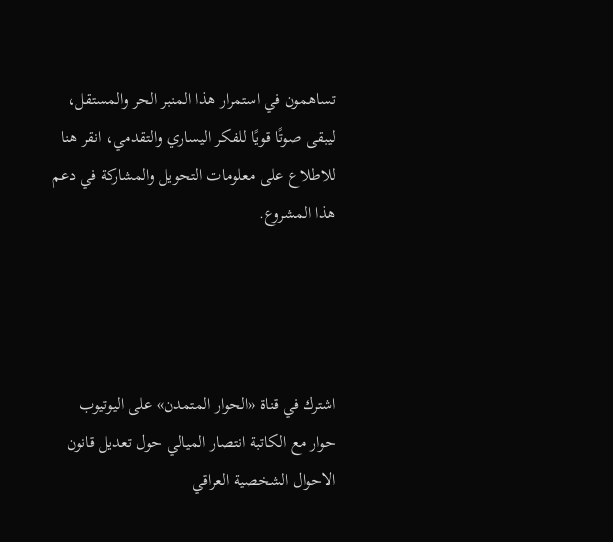تساهمون في استمرار هذا المنبر الحر والمستقل، ليبقى صوتًا قويًا للفكر اليساري والتقدمي، انقر هنا للاطلاع على معلومات التحويل والمشاركة في دعم هذا المشروع.




اشترك في قناة «الحوار المتمدن» على اليوتيوب
حوار مع الكاتبة انتصار الميالي حول تعديل قانون الاحوال الشخصية العراقي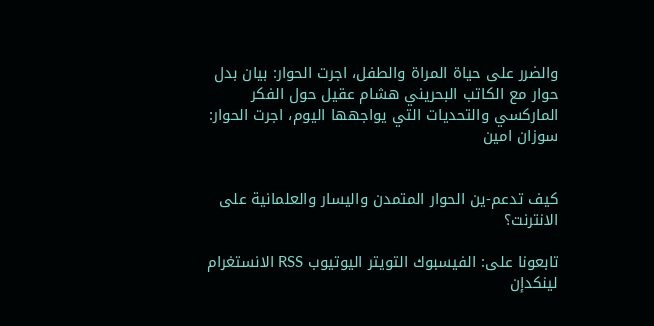والضرر على حياة المراة والطفل، اجرت الحوار: بيان بدل
حوار مع الكاتب البحريني هشام عقيل حول الفكر الماركسي والتحديات التي يواجهها اليوم، اجرت الحوار: سوزان امين


كيف تدعم-ين الحوار المتمدن واليسار والعلمانية على الانترنت؟

تابعونا على: الفيسبوك التويتر اليوتيوب RSS الانستغرام لينكدإن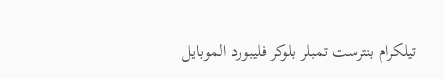تيلكرام بنترست تمبلر بلوكر فليبورد الموبايل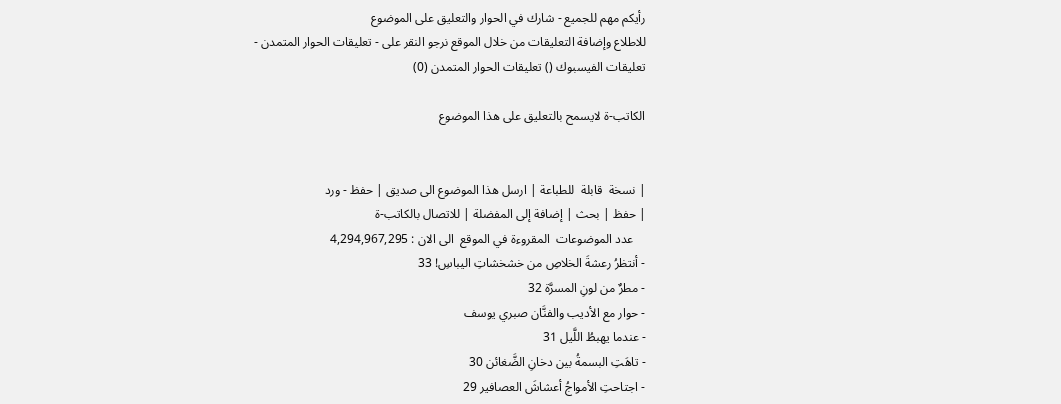رأيكم مهم للجميع - شارك في الحوار والتعليق على الموضوع
للاطلاع وإضافة التعليقات من خلال الموقع نرجو النقر على - تعليقات الحوار المتمدن -
تعليقات الفيسبوك () تعليقات الحوار المتمدن (0)

الكاتب-ة لايسمح بالتعليق على هذا الموضوع


| نسخة  قابلة  للطباعة | ارسل هذا الموضوع الى صديق | حفظ - ورد
| حفظ | بحث | إضافة إلى المفضلة | للاتصال بالكاتب-ة
    عدد الموضوعات  المقروءة في الموقع  الى الان : 4,294,967,295
- أنتظرُ رعشةَ الخلاصِ من خشخشاتِ اليباسِ! 33
- مطرٌ من لونِ المسرَّة 32
- حوار مع الأديب والفنَّان صبري يوسف
- عندما يهبطُ اللَّيل 31
- تاهَتِ البسمةُ بين دخانِ الضَّغائن 30
- اجتاحتِ الأمواجُ أعشاشَ العصافير 29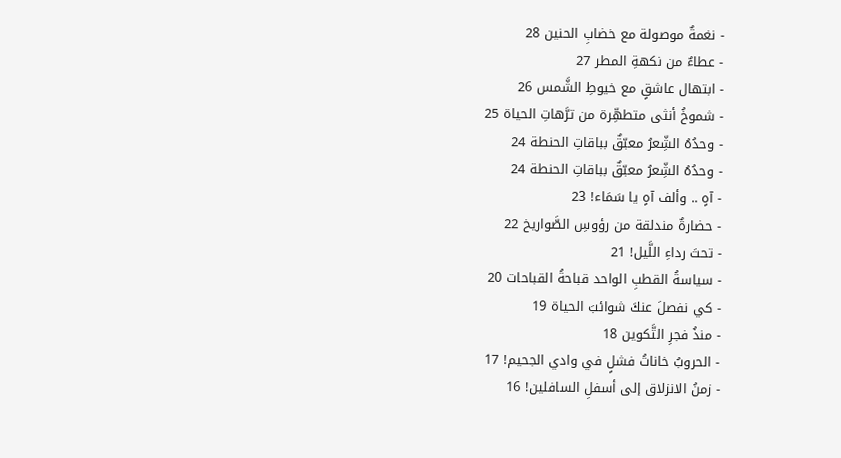- نغمةٌ موصولة مع خضابِ الحنين 28
- عطاءٌ من نكهةِ المطر 27
- ابتهال عاشقٍ مع خيوطِ الشَّمس 26
- شموخُ أنثى متطهِّرة من ترَّهاتِ الحياة 25
- وحدُهُ الشِّعرُ معبّقٌ بباقاتِ الحنطة 24
- وحدُهُ الشِّعرُ معبّقٌ بباقاتِ الحنطة 24
- آهٍ .. وألف آهٍ يا سَمَاء! 23
- حضارةٌ مندلقة من رؤوسِ الصَّواريخ 22
- تحتَ رداءِ اللَّيل! 21
- سياسةُ القطبِ الواحد قباحةُ القباحات 20
- كي نفصلَ عنكَ شوائبَ الحياة 19
- منذُ فجرِ التَّكوين 18
- الحروبُ خاناتُ فشلٍ في وادي الجحيم! 17
- زمنُ الانزلاق إلى أسفلِ السافلين! 16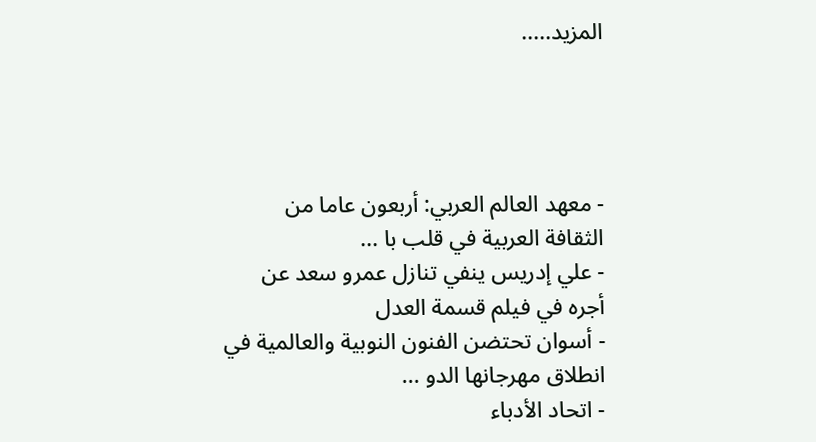المزيد.....




- معهد العالم العربي: أربعون عاما من الثقافة العربية في قلب با ...
- علي إدريس ينفي تنازل عمرو سعد عن أجره في فيلم قسمة العدل
- أسوان تحتضن الفنون النوبية والعالمية في انطلاق مهرجانها الدو ...
- اتحاد الأدباء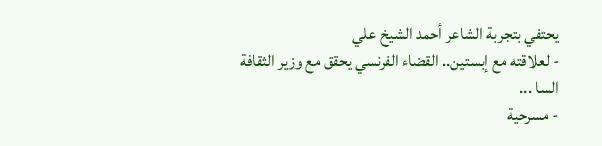يحتفي بتجربة الشاعر أحمد الشيخ علي
- لعلاقته مع إبستين.. القضاء الفرنسي يحقق مع وزير الثقافة السا ...
- مسرحية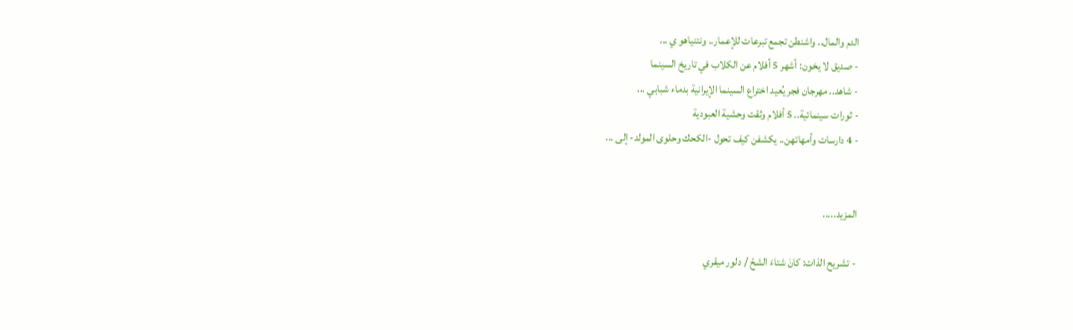الدم والمال.. واشنطن تجمع تبرعات للإعمار.. ونتنياهو ي ...
- صديق لا يخون: أشهر 5 أفلام عن الكلاب في تاريخ السينما
- شاهد.. مهرجان فجر يُعيد اختراع السينما الإيرانية بدماء شبابي ...
- ثورات سينمائية.. 5 أفلام وثقت وحشية العبودية
- 4 دارسات وأمهاتهن.. يكشفن كيف تحول -الكحك وحلوى المولد- إلى ...


المزيد.....

- تشريح الذات: كانَ شتاءَ الشحّ / دلور ميقري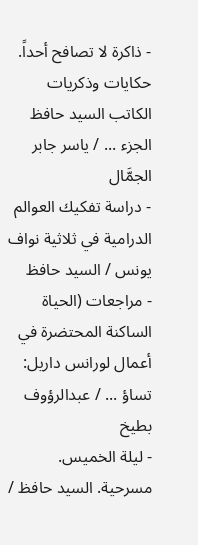- ذاكرة لا تصافح أحداً. حكايات وذكريات الكاتب السيد حافظ الجزء ... / ياسر جابر الجمَّال
- دراسة تفكيك العوالم الدرامية في ثلاثية نواف يونس / السيد حافظ
- مراجعات (الحياة الساكنة المحتضرة في أعمال لورانس داريل: تساؤ ... / عبدالرؤوف بطيخ
- ليلة الخميس. مسرحية. السيد حافظ /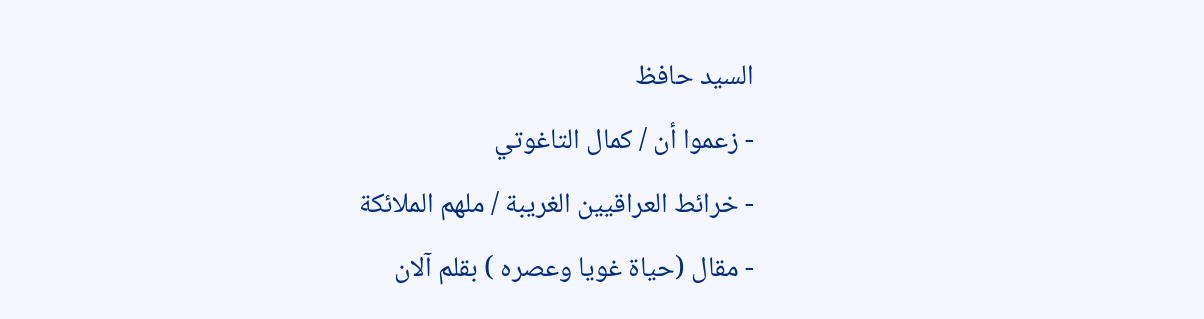السيد حافظ
- زعموا أن / كمال التاغوتي
- خرائط العراقيين الغريبة / ملهم الملائكة
- مقال (حياة غويا وعصره ) بقلم آلان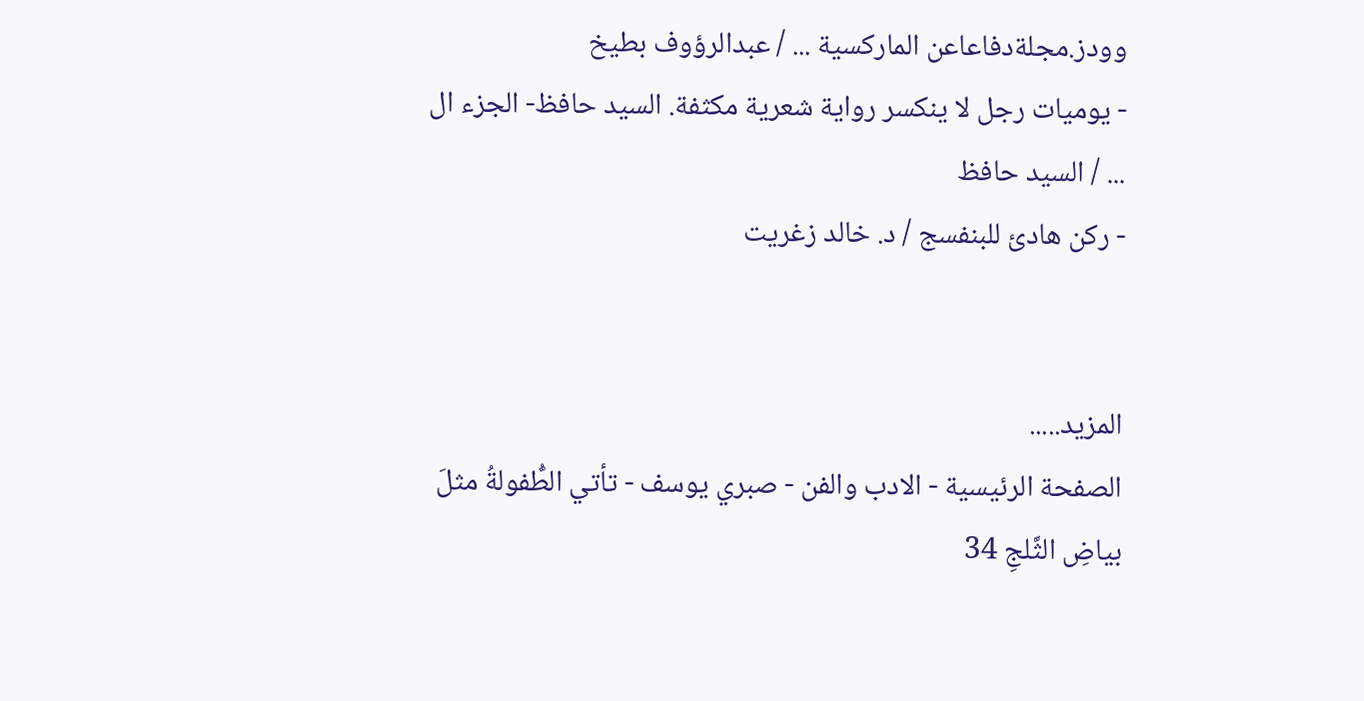وودز.مجلةدفاعاعن الماركسية ... / عبدالرؤوف بطيخ
- يوميات رجل لا ينكسر رواية شعرية مكثفة. السيد حافظ- الجزء ال ... / السيد حافظ
- ركن هادئ للبنفسج / د. خالد زغريت


المزيد.....
الصفحة الرئيسية - الادب والفن - صبري يوسف - تأتي الطُّفولةُ مثلَ بياضِ الثَّلجِ 34